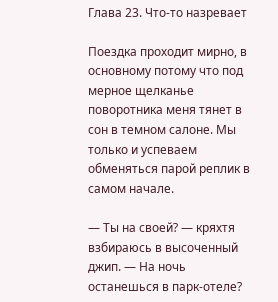Глава 23. Что-то назревает

Поездка проходит мирно, в основному потому что под мерное щелканье поворотника меня тянет в сон в темном салоне. Мы только и успеваем обменяться парой реплик в самом начале.

— Ты на своей? — кряхтя взбираюсь в высоченный джип. — На ночь останешься в парк-отеле?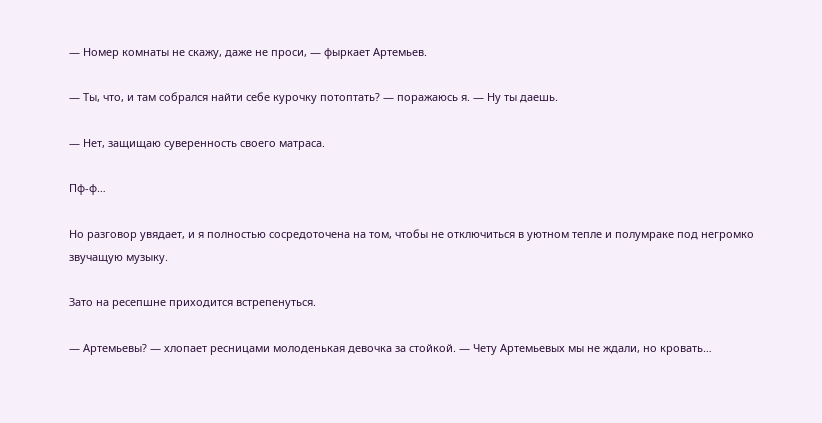— Номер комнаты не скажу, даже не проси, — фыркает Артемьев.

— Ты, что, и там собрался найти себе курочку потоптать? — поражаюсь я. — Ну ты даешь.

— Нет, защищаю суверенность своего матраса.

Пф-ф…

Но разговор увядает, и я полностью сосредоточена на том, чтобы не отключиться в уютном тепле и полумраке под негромко звучащую музыку.

Зато на ресепшне приходится встрепенуться.

— Артемьевы? — хлопает ресницами молоденькая девочка за стойкой. — Чету Артемьевых мы не ждали, но кровать…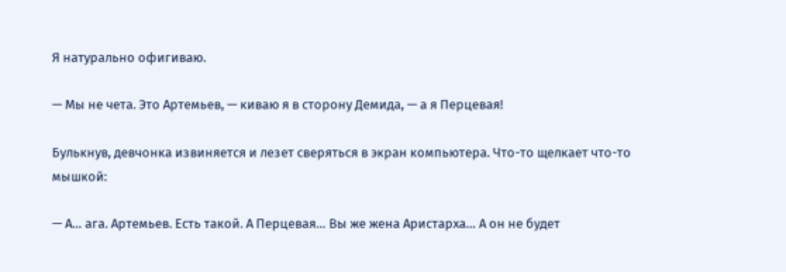Я натурально офигиваю.

— Мы не чета. Это Артемьев, — киваю я в сторону Демида, — а я Перцевая!

Булькнув, девчонка извиняется и лезет сверяться в экран компьютера. Что-то щелкает что-то мышкой:

— А… ага. Артемьев. Есть такой. А Перцевая… Вы же жена Аристарха… А он не будет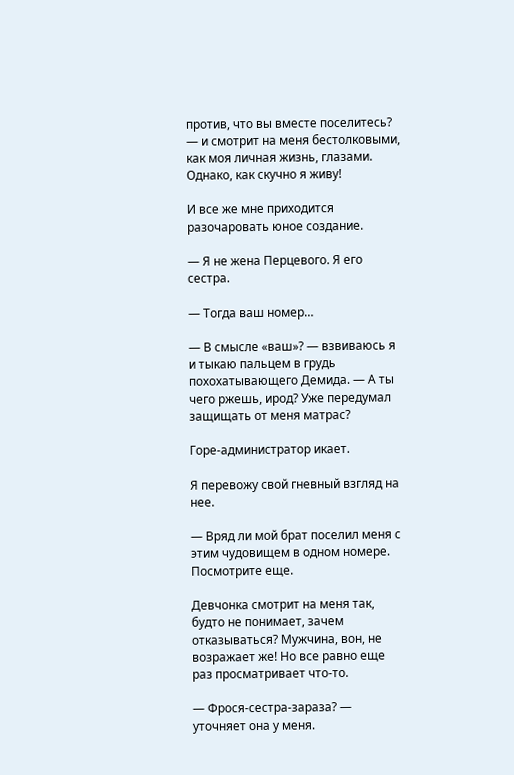против, что вы вместе поселитесь? — и смотрит на меня бестолковыми, как моя личная жизнь, глазами. Однако, как скучно я живу!

И все же мне приходится разочаровать юное создание.

— Я не жена Перцевого. Я его сестра.

— Тогда ваш номер…

— В смысле «ваш»? — взвиваюсь я и тыкаю пальцем в грудь похохатывающего Демида. — А ты чего ржешь, ирод? Уже передумал защищать от меня матрас?

Горе-администратор икает.

Я перевожу свой гневный взгляд на нее.

— Вряд ли мой брат поселил меня с этим чудовищем в одном номере. Посмотрите еще.

Девчонка смотрит на меня так, будто не понимает, зачем отказываться? Мужчина, вон, не возражает же! Но все равно еще раз просматривает что-то.

— Фрося-сестра-зараза? — уточняет она у меня.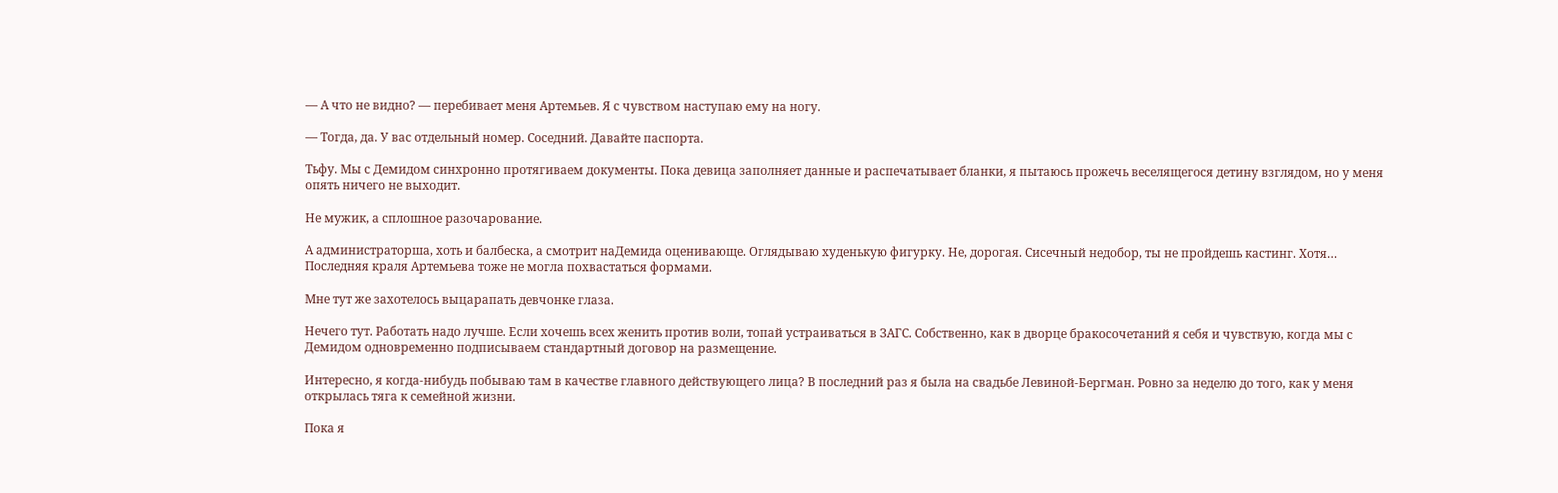— А что не видно? — перебивает меня Артемьев. Я с чувством наступаю ему на ногу.

— Тогда, да. У вас отдельный номер. Соседний. Давайте паспорта.

Тьфу. Мы с Демидом синхронно протягиваем документы. Пока девица заполняет данные и распечатывает бланки, я пытаюсь прожечь веселящегося детину взглядом, но у меня опять ничего не выходит.

Не мужик, а сплошное разочарование.

А администраторша, хоть и балбеска, а смотрит наДемида оценивающе. Оглядываю худенькую фигурку. Не, дорогая. Сисечный недобор, ты не пройдешь кастинг. Хотя… Последняя краля Артемьева тоже не могла похвастаться формами.

Мне тут же захотелось выцарапать девчонке глаза.

Нечего тут. Работать надо лучше. Если хочешь всех женить против воли, топай устраиваться в ЗАГС. Собственно, как в дворце бракосочетаний я себя и чувствую, когда мы с Демидом одновременно подписываем стандартный договор на размещение.

Интересно, я когда-нибудь побываю там в качестве главного действующего лица? В последний раз я была на свадьбе Левиной-Бергман. Ровно за неделю до того, как у меня открылась тяга к семейной жизни.

Пока я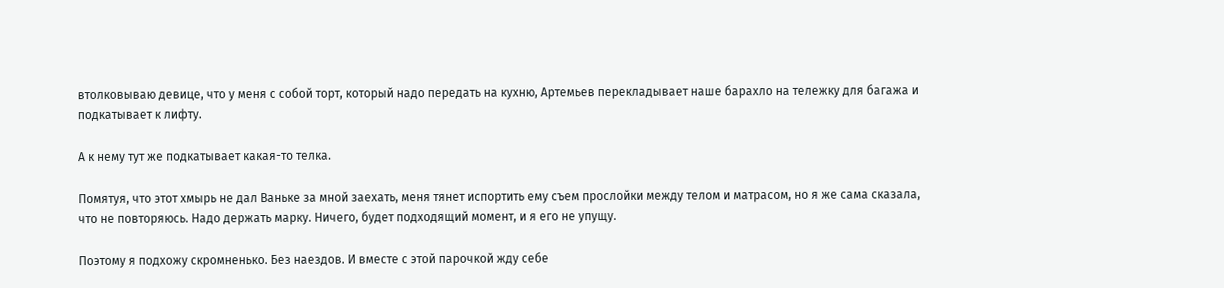втолковываю девице, что у меня с собой торт, который надо передать на кухню, Артемьев перекладывает наше барахло на тележку для багажа и подкатывает к лифту.

А к нему тут же подкатывает какая-то телка.

Помятуя, что этот хмырь не дал Ваньке за мной заехать, меня тянет испортить ему съем прослойки между телом и матрасом, но я же сама сказала, что не повторяюсь. Надо держать марку. Ничего, будет подходящий момент, и я его не упущу.

Поэтому я подхожу скромненько. Без наездов. И вместе с этой парочкой жду себе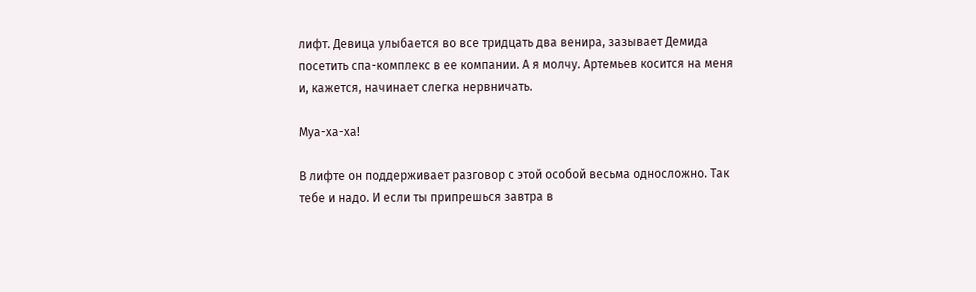лифт. Девица улыбается во все тридцать два венира, зазывает Демида посетить спа-комплекс в ее компании. А я молчу. Артемьев косится на меня и, кажется, начинает слегка нервничать.

Муа-ха-ха!

В лифте он поддерживает разговор с этой особой весьма односложно. Так тебе и надо. И если ты припрешься завтра в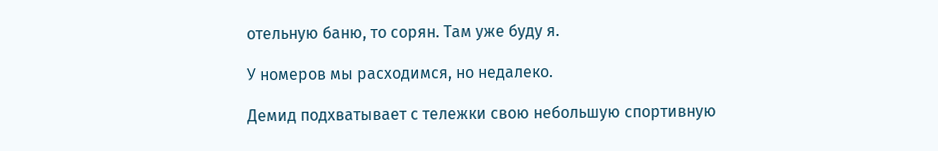отельную баню, то сорян. Там уже буду я.

У номеров мы расходимся, но недалеко.

Демид подхватывает с тележки свою небольшую спортивную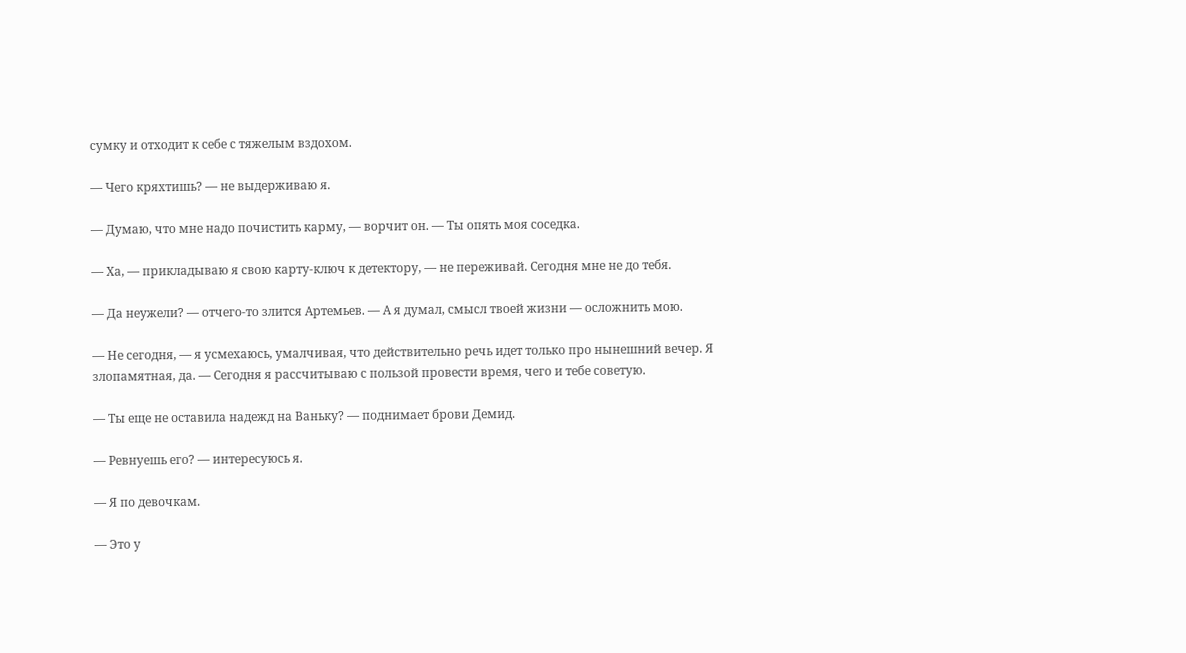сумку и отходит к себе с тяжелым вздохом.

— Чего кряхтишь? — не выдерживаю я.

— Думаю, что мне надо почистить карму, — ворчит он. — Ты опять моя соседка.

— Ха, — прикладываю я свою карту-ключ к детектору, — не переживай. Сегодня мне не до тебя.

— Да неужели? — отчего-то злится Артемьев. — А я думал, смысл твоей жизни — осложнить мою.

— Не сегодня, — я усмехаюсь, умалчивая, что действительно речь идет только про нынешний вечер. Я злопамятная, да. — Сегодня я рассчитываю с пользой провести время, чего и тебе советую.

— Ты еще не оставила надежд на Ваньку? — поднимает брови Демид.

— Ревнуешь его? — интересуюсь я.

— Я по девочкам.

— Это у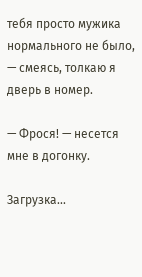тебя просто мужика нормального не было, — смеясь, толкаю я дверь в номер.

— Фрося! — несется мне в догонку.

Загрузка...